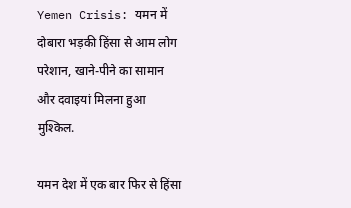Yemen Crisis: यमन में दोबारा भड़की हिंसा से आम लोग परेशान, खाने-पीने का सामान और दवाइयां मिलना हुआ मुश्किल.

यमन देश में एक बार फिर से हिंसा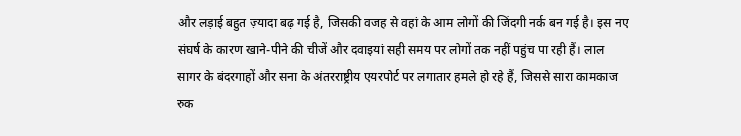और लड़ाई बहुत ज़्यादा बढ़ गई है, जिसकी वजह से वहां के आम लोगों की जिंदगी नर्क बन गई है। इस नए संघर्ष के कारण खाने-पीने की चीजें और दवाइयां सही समय पर लोगों तक नहीं पहुंच पा रही हैं। लाल सागर के बंदरगाहों और सना के अंतरराष्ट्रीय एयरपोर्ट पर लगातार हमले हो रहे हैं, जिससे सारा कामकाज रुक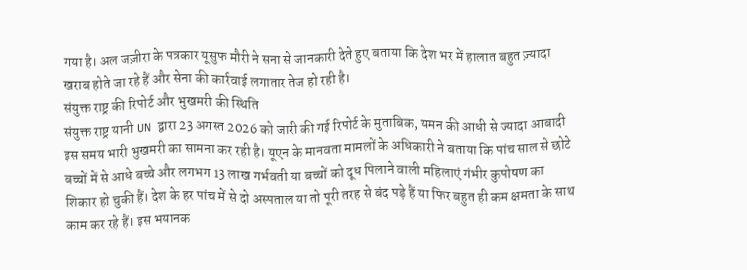गया है। अल जज़ीरा के पत्रकार यूसुफ मौरी ने सना से जानकारी देते हुए बताया कि देश भर में हालात बहुत ज़्यादा खराब होते जा रहे हैं और सेना की कार्रवाई लगातार तेज हो रही है।
संयुक्त राष्ट्र की रिपोर्ट और भुखमरी की स्थिति
संयुक्त राष्ट्र यानी UN द्वारा 23 अगस्त 2026 को जारी की गई रिपोर्ट के मुताबिक, यमन की आधी से ज्यादा आबादी इस समय भारी भुखमरी का सामना कर रही है। यूएन के मानवता मामलों के अधिकारी ने बताया कि पांच साल से छोटे बच्चों में से आधे बच्चे और लगभग 13 लाख गर्भवती या बच्चों को दूध पिलाने वाली महिलाएं गंभीर कुपोषण का शिकार हो चुकी हैं। देश के हर पांच में से दो अस्पताल या तो पूरी तरह से बंद पड़े हैं या फिर बहुत ही कम क्षमता के साथ काम कर रहे हैं। इस भयानक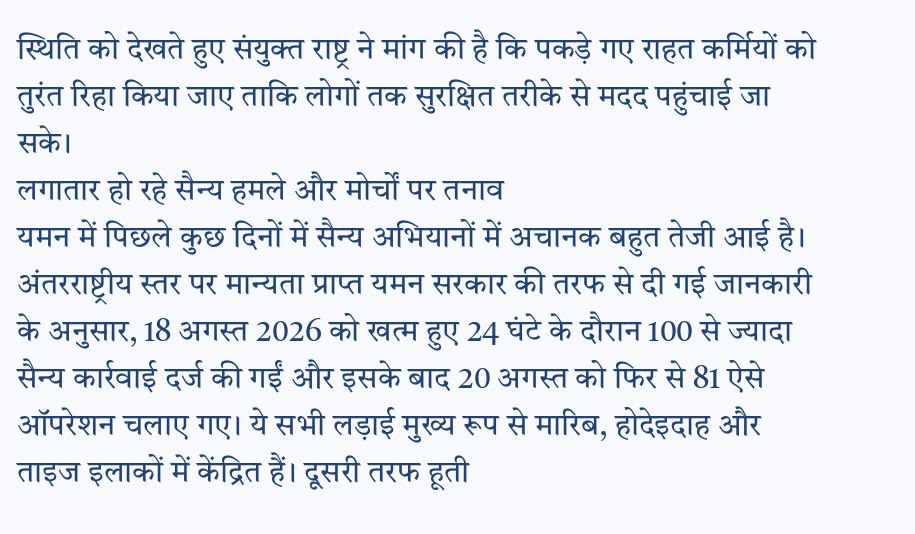स्थिति को देखते हुए संयुक्त राष्ट्र ने मांग की है कि पकड़े गए राहत कर्मियों को तुरंत रिहा किया जाए ताकि लोगों तक सुरक्षित तरीके से मदद पहुंचाई जा सके।
लगातार हो रहे सैन्य हमले और मोर्चों पर तनाव
यमन में पिछले कुछ दिनों में सैन्य अभियानों में अचानक बहुत तेजी आई है। अंतरराष्ट्रीय स्तर पर मान्यता प्राप्त यमन सरकार की तरफ से दी गई जानकारी के अनुसार, 18 अगस्त 2026 को खत्म हुए 24 घंटे के दौरान 100 से ज्यादा सैन्य कार्रवाई दर्ज की गईं और इसके बाद 20 अगस्त को फिर से 81 ऐसे ऑपरेशन चलाए गए। ये सभी लड़ाई मुख्य रूप से मारिब, होदेइदाह और ताइज इलाकों में केंद्रित हैं। दूसरी तरफ हूती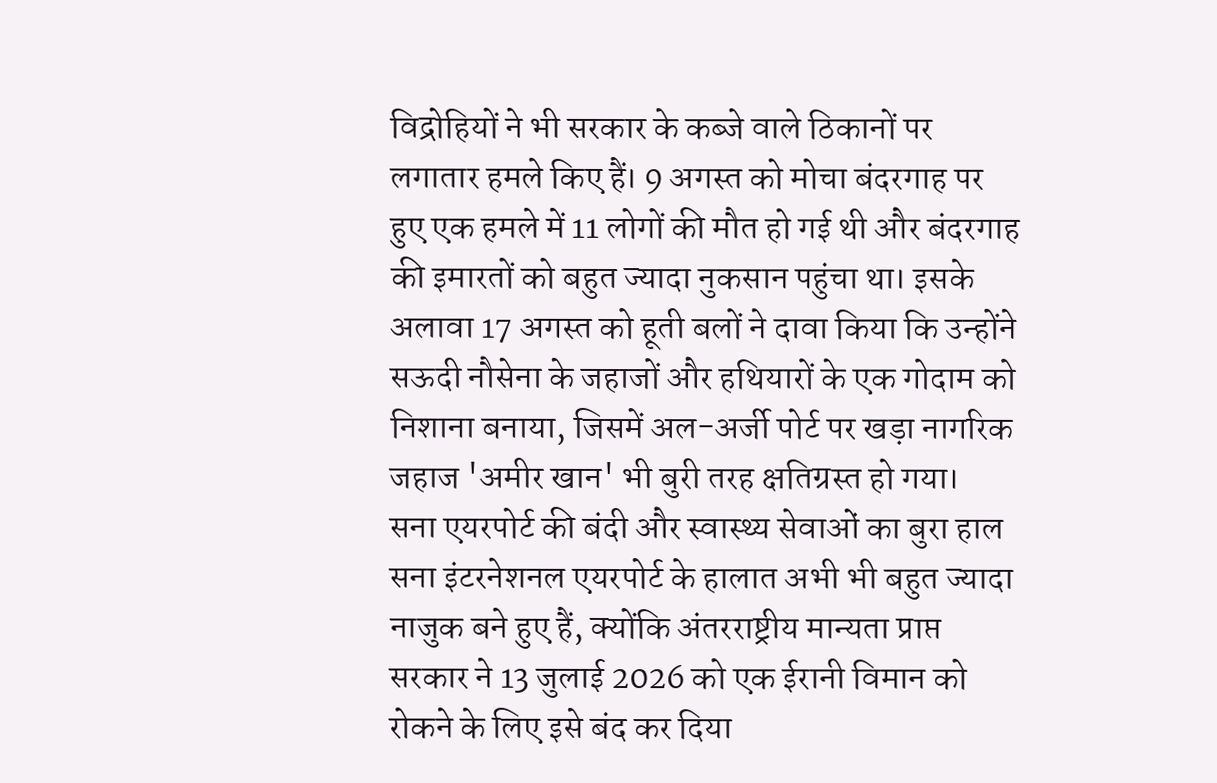विद्रोहियों ने भी सरकार के कब्जे वाले ठिकानों पर लगातार हमले किए हैं। 9 अगस्त को मोचा बंदरगाह पर हुए एक हमले में 11 लोगों की मौत हो गई थी और बंदरगाह की इमारतों को बहुत ज्यादा नुकसान पहुंचा था। इसके अलावा 17 अगस्त को हूती बलों ने दावा किया कि उन्होंने सऊदी नौसेना के जहाजों और हथियारों के एक गोदाम को निशाना बनाया, जिसमें अल-अर्जी पोर्ट पर खड़ा नागरिक जहाज 'अमीर खान' भी बुरी तरह क्षतिग्रस्त हो गया।
सना एयरपोर्ट की बंदी और स्वास्थ्य सेवाओं का बुरा हाल
सना इंटरनेशनल एयरपोर्ट के हालात अभी भी बहुत ज्यादा नाजुक बने हुए हैं, क्योंकि अंतरराष्ट्रीय मान्यता प्राप्त सरकार ने 13 जुलाई 2026 को एक ईरानी विमान को रोकने के लिए इसे बंद कर दिया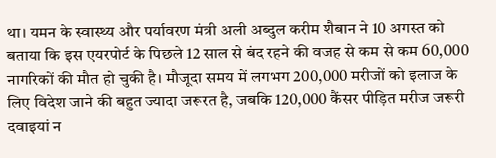था। यमन के स्वास्थ्य और पर्यावरण मंत्री अली अब्दुल करीम शैबान ने 10 अगस्त को बताया कि इस एयरपोर्ट के पिछले 12 साल से बंद रहने की वजह से कम से कम 60,000 नागरिकों की मौत हो चुकी है। मौजूदा समय में लगभग 200,000 मरीजों को इलाज के लिए विदेश जाने की बहुत ज्यादा जरूरत है, जबकि 120,000 कैंसर पीड़ित मरीज जरूरी दवाइयां न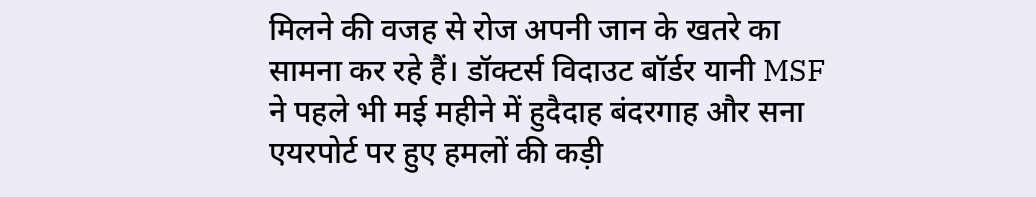मिलने की वजह से रोज अपनी जान के खतरे का सामना कर रहे हैं। डॉक्टर्स विदाउट बॉर्डर यानी MSF ने पहले भी मई महीने में हुदैदाह बंदरगाह और सना एयरपोर्ट पर हुए हमलों की कड़ी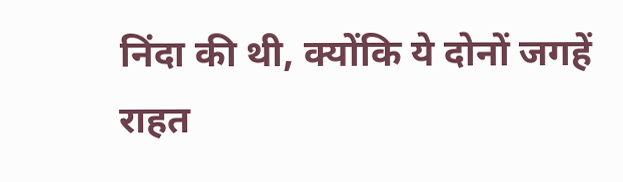निंदा की थी, क्योंकि ये दोनों जगहें राहत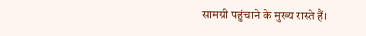सामग्री पहुंचाने के मुख्य रास्ते हैं।